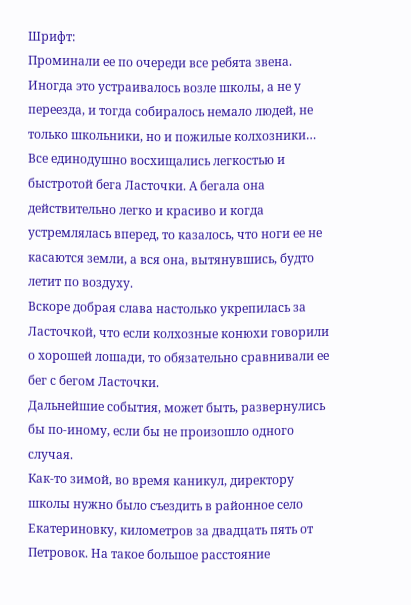Шрифт:
Проминали ее по очереди все ребята звена. Иногда это устраивалось возле школы, а не у переезда, и тогда собиралось немало людей, не только школьники, но и пожилые колхозники… Все единодушно восхищались легкостью и быстротой бега Ласточки. А бегала она действительно легко и красиво и когда устремлялась вперед, то казалось, что ноги ее не касаются земли, а вся она, вытянувшись, будто летит по воздуху.
Вскоре добрая слава настолько укрепилась за Ласточкой, что если колхозные конюхи говорили о хорошей лошади, то обязательно сравнивали ее бег с бегом Ласточки.
Дальнейшие события, может быть, развернулись бы по-иному, если бы не произошло одного случая.
Как-то зимой, во время каникул, директору школы нужно было съездить в районное село Екатериновку, километров за двадцать пять от Петровок. На такое большое расстояние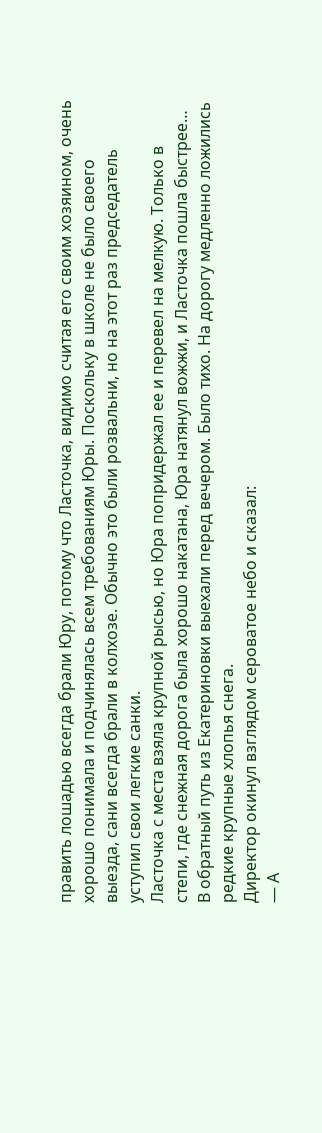править лошадью всегда брали Юру, потому что Ласточка, видимо считая его своим хозяином, очень хорошо понимала и подчинялась всем требованиям Юры. Поскольку в школе не было своего выезда, сани всегда брали в колхозе. Обычно это были розвальни, но на этот раз председатель уступил свои легкие санки.
Ласточка с места взяла крупной рысью, но Юра попридержал ее и перевел на мелкую. Только в степи, где снежная дорога была хорошо накатана, Юра натянул вожжи, и Ласточка пошла быстрее…
В обратный путь из Екатериновки выехали перед вечером. Было тихо. На дорогу медленно ложились редкие крупные хлопья снега.
Директор окинул взглядом сероватое небо и сказал:
— А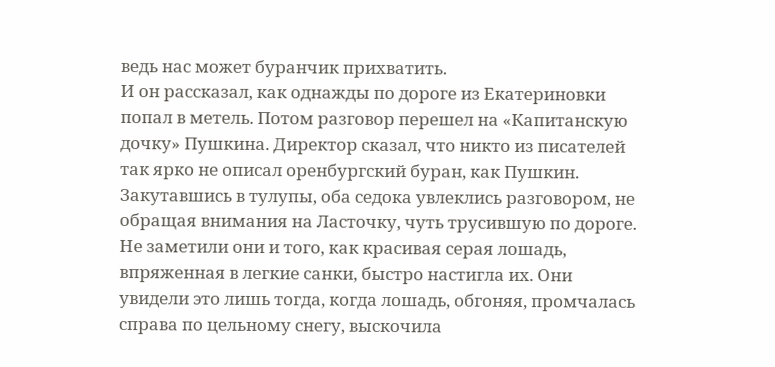ведь нас может буранчик прихватить.
И он рассказал, как однажды по дороге из Екатериновки попал в метель. Потом разговор перешел на «Капитанскую дочку» Пушкина. Директор сказал, что никто из писателей так ярко не описал оренбургский буран, как Пушкин.
Закутавшись в тулупы, оба седока увлеклись разговором, не обращая внимания на Ласточку, чуть трусившую по дороге. Не заметили они и того, как красивая серая лошадь, впряженная в легкие санки, быстро настигла их. Они увидели это лишь тогда, когда лошадь, обгоняя, промчалась справа по цельному снегу, выскочила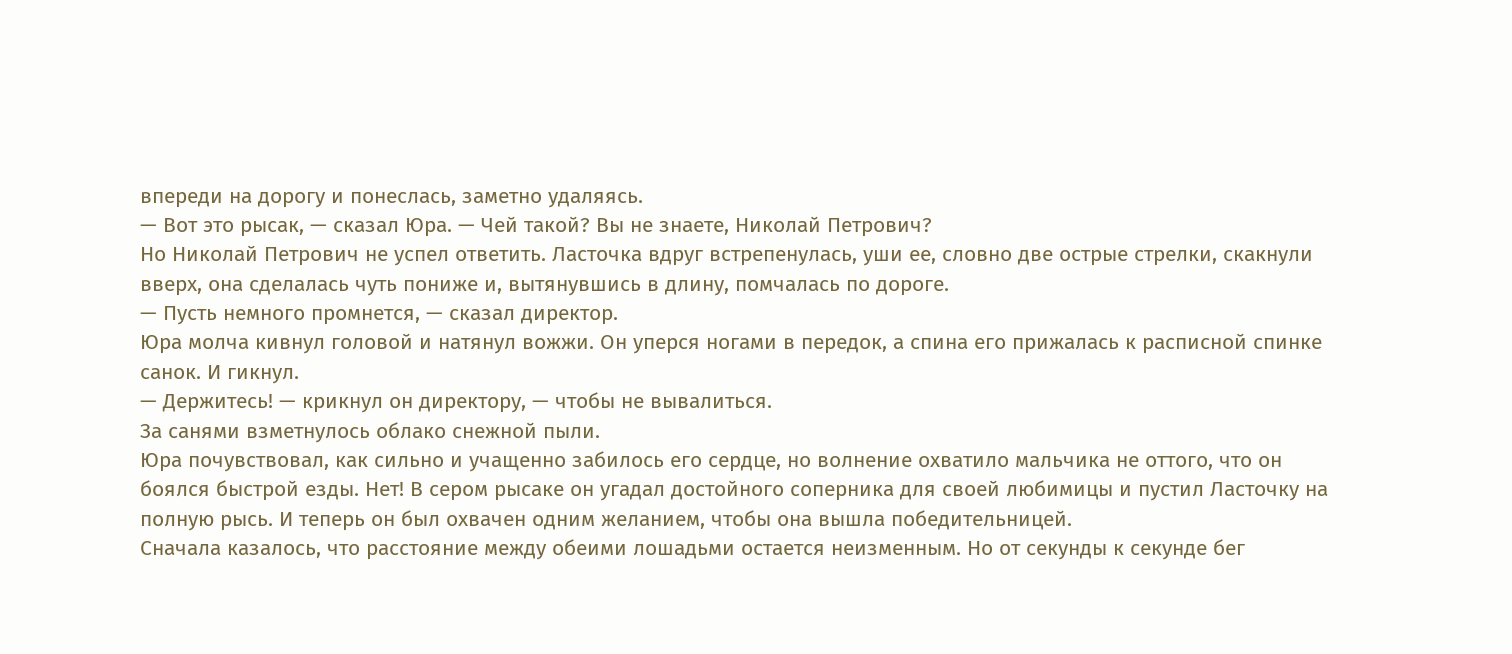впереди на дорогу и понеслась, заметно удаляясь.
— Вот это рысак, — сказал Юра. — Чей такой? Вы не знаете, Николай Петрович?
Но Николай Петрович не успел ответить. Ласточка вдруг встрепенулась, уши ее, словно две острые стрелки, скакнули вверх, она сделалась чуть пониже и, вытянувшись в длину, помчалась по дороге.
— Пусть немного промнется, — сказал директор.
Юра молча кивнул головой и натянул вожжи. Он уперся ногами в передок, а спина его прижалась к расписной спинке санок. И гикнул.
— Держитесь! — крикнул он директору, — чтобы не вывалиться.
За санями взметнулось облако снежной пыли.
Юра почувствовал, как сильно и учащенно забилось его сердце, но волнение охватило мальчика не оттого, что он боялся быстрой езды. Нет! В сером рысаке он угадал достойного соперника для своей любимицы и пустил Ласточку на полную рысь. И теперь он был охвачен одним желанием, чтобы она вышла победительницей.
Сначала казалось, что расстояние между обеими лошадьми остается неизменным. Но от секунды к секунде бег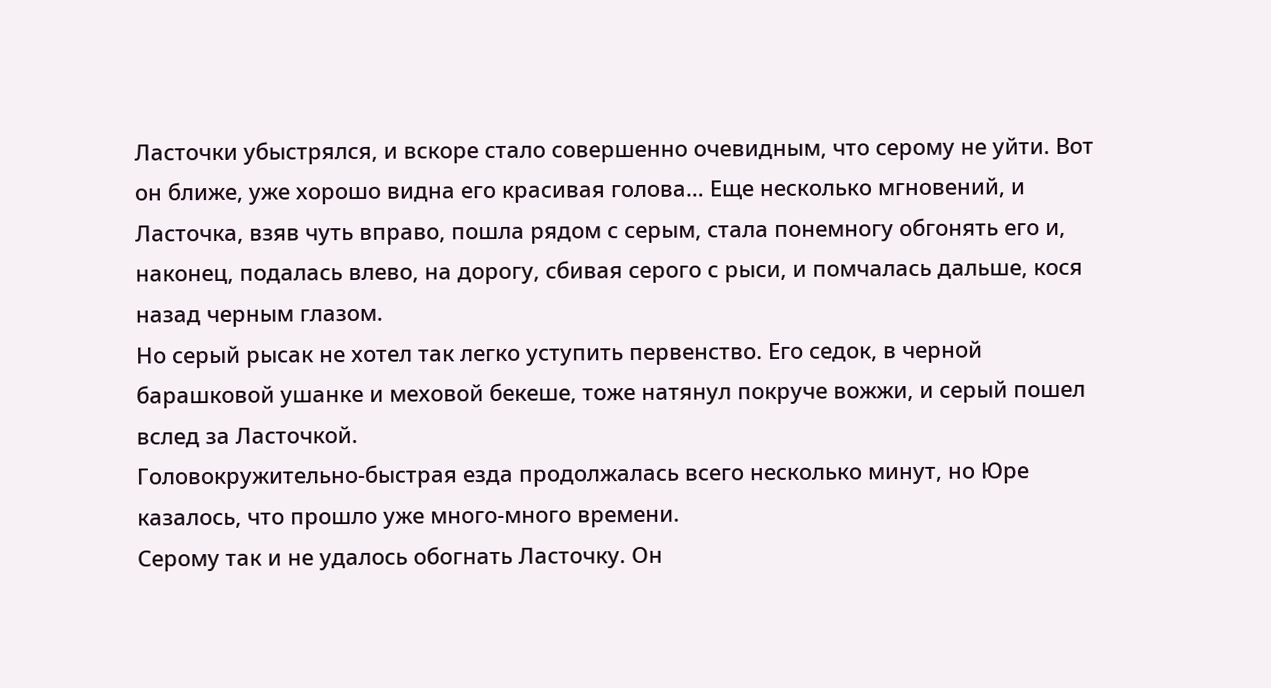Ласточки убыстрялся, и вскоре стало совершенно очевидным, что серому не уйти. Вот он ближе, уже хорошо видна его красивая голова… Еще несколько мгновений, и Ласточка, взяв чуть вправо, пошла рядом с серым, стала понемногу обгонять его и, наконец, подалась влево, на дорогу, сбивая серого с рыси, и помчалась дальше, кося назад черным глазом.
Но серый рысак не хотел так легко уступить первенство. Его седок, в черной барашковой ушанке и меховой бекеше, тоже натянул покруче вожжи, и серый пошел вслед за Ласточкой.
Головокружительно-быстрая езда продолжалась всего несколько минут, но Юре казалось, что прошло уже много-много времени.
Серому так и не удалось обогнать Ласточку. Он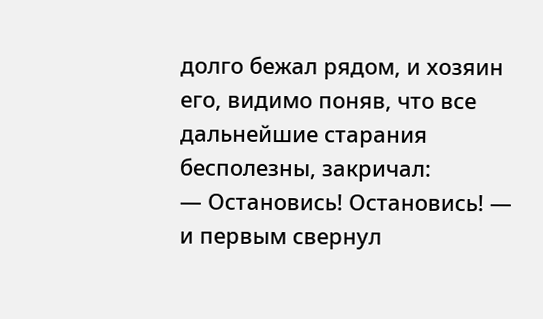долго бежал рядом, и хозяин его, видимо поняв, что все дальнейшие старания бесполезны, закричал:
— Остановись! Остановись! — и первым свернул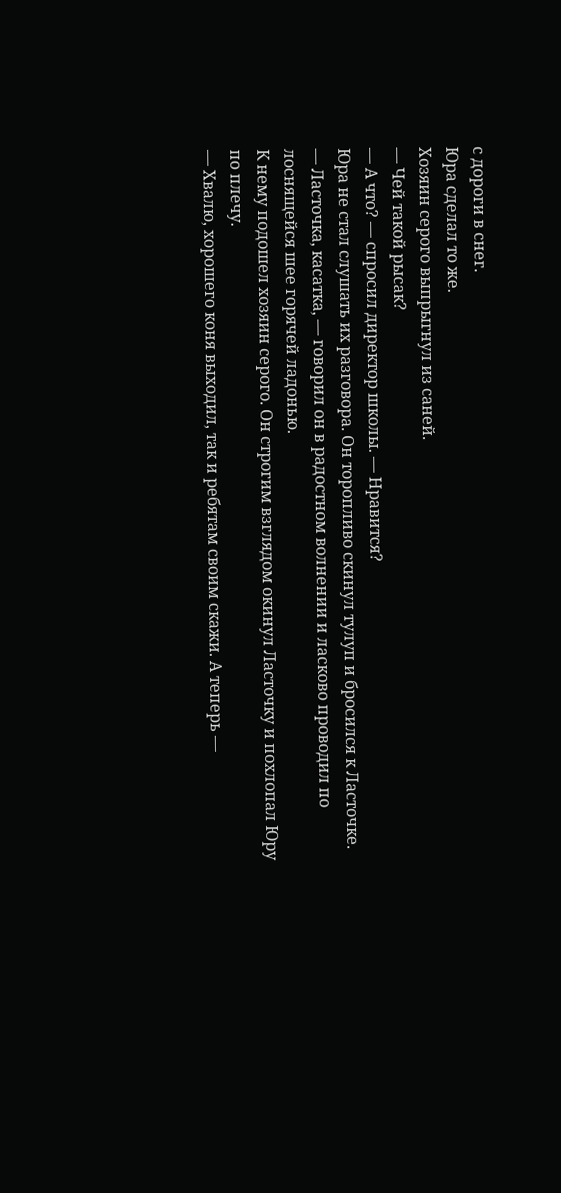с дороги в снег.
Юра сделал то же.
Хозяин серого выпрыгнул из саней.
— Чей такой рысак?
— А что? — спросил директор школы. — Нравится?
Юра не стал слушать их разговора. Он торопливо скинул тулуп и бросился к Ласточке.
— Ласточка, касатка, — говорил он в радостном волнении и ласково проводил по лоснящейся шее горячей ладонью.
К нему подошел хозяин серого. Он строгим взглядом окинул Ласточку и похлопал Юру по плечу.
— Хвалю, хорошего коня выходил, так и ребятам своим скажи. А теперь —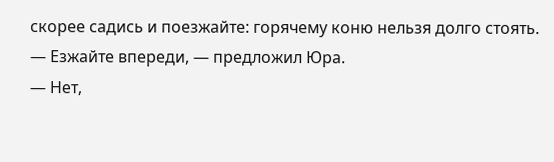скорее садись и поезжайте: горячему коню нельзя долго стоять.
— Езжайте впереди, — предложил Юра.
— Нет,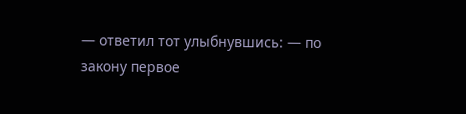— ответил тот улыбнувшись: — по закону первое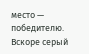место — победителю.
Вскоре серый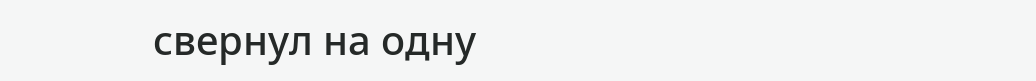свернул на одну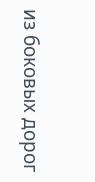из боковых дорог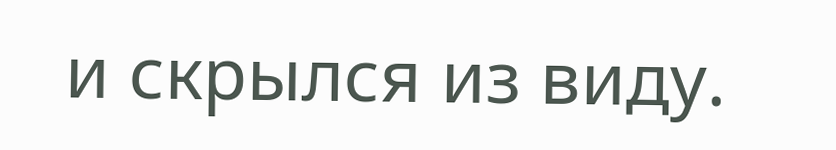и скрылся из виду.